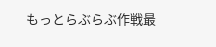もっとらぶらぶ作戦最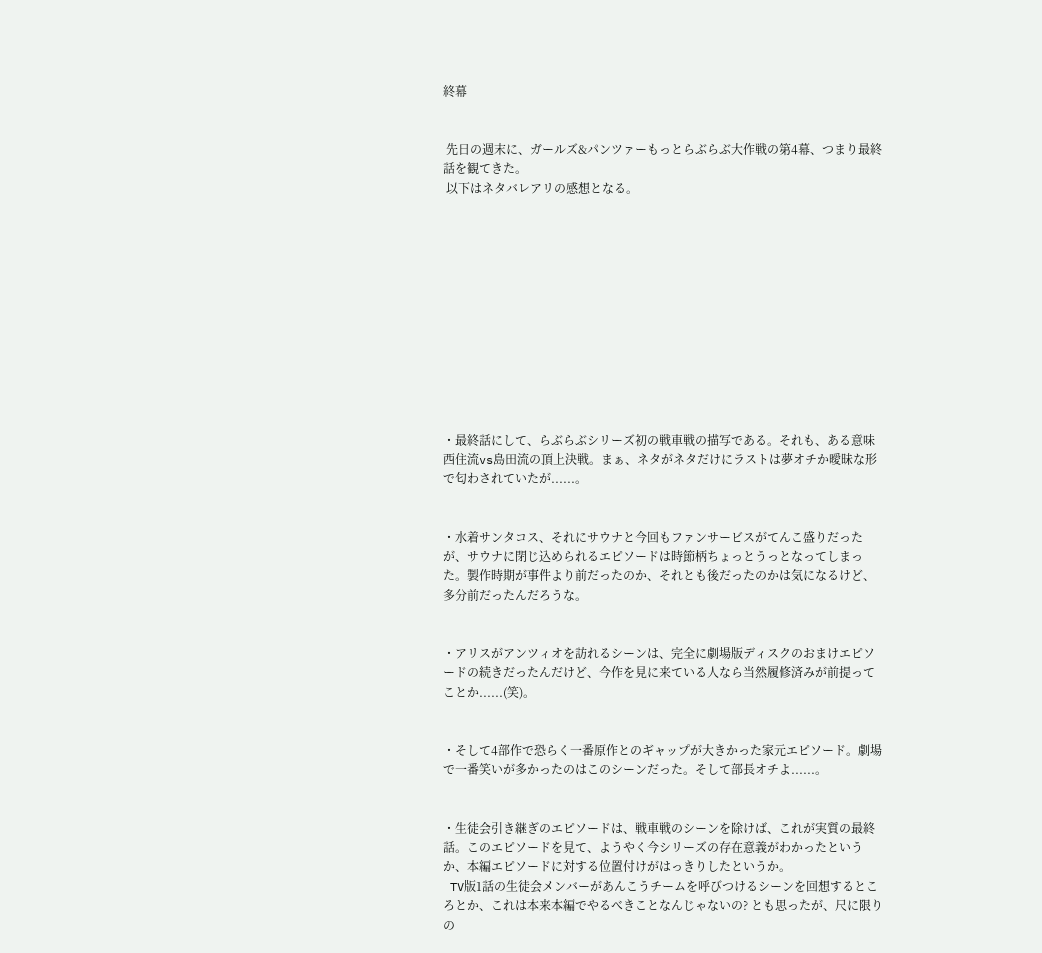終幕


 先日の週末に、ガールズ&パンツァーもっとらぶらぶ大作戦の第4幕、つまり最終話を観てきた。
 以下はネタバレアリの感想となる。












・最終話にして、らぶらぶシリーズ初の戦車戦の描写である。それも、ある意味西住流vs島田流の頂上決戦。まぁ、ネタがネタだけにラストは夢オチか曖昧な形で匂わされていたが......。


・水着サンタコス、それにサウナと今回もファンサービスがてんこ盛りだったが、サウナに閉じ込められるエピソードは時節柄ちょっとうっとなってしまった。製作時期が事件より前だったのか、それとも後だったのかは気になるけど、多分前だったんだろうな。


・アリスがアンツィオを訪れるシーンは、完全に劇場版ディスクのおまけエピソードの続きだったんだけど、今作を見に来ている人なら当然履修済みが前提ってことか......(笑)。


・そして4部作で恐らく一番原作とのギャップが大きかった家元エピソード。劇場で一番笑いが多かったのはこのシーンだった。そして部長オチよ......。


・生徒会引き継ぎのエピソードは、戦車戦のシーンを除けば、これが実質の最終話。このエピソードを見て、ようやく今シリーズの存在意義がわかったというか、本編エピソードに対する位置付けがはっきりしたというか。
 TV版1話の生徒会メンバーがあんこうチームを呼びつけるシーンを回想するところとか、これは本来本編でやるべきことなんじゃないの? とも思ったが、尺に限りの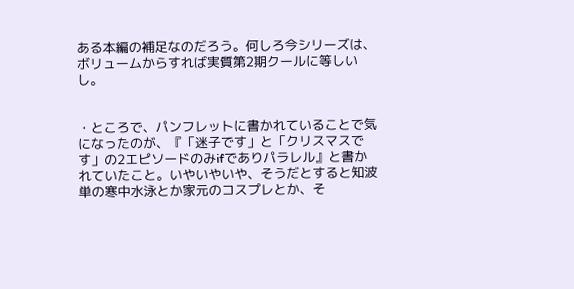ある本編の補足なのだろう。何しろ今シリーズは、ボリュームからすれば実質第2期クールに等しいし。


・ところで、パンフレットに書かれていることで気になったのが、『「迷子です」と「クリスマスです」の2エピソードのみifでありパラレル』と書かれていたこと。いやいやいや、そうだとすると知波単の寒中水泳とか家元のコスプレとか、そ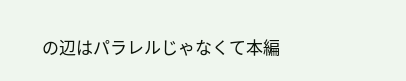の辺はパラレルじゃなくて本編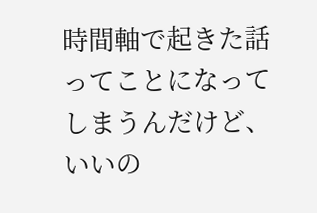時間軸で起きた話ってことになってしまうんだけど、いいの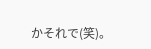かそれで(笑)。